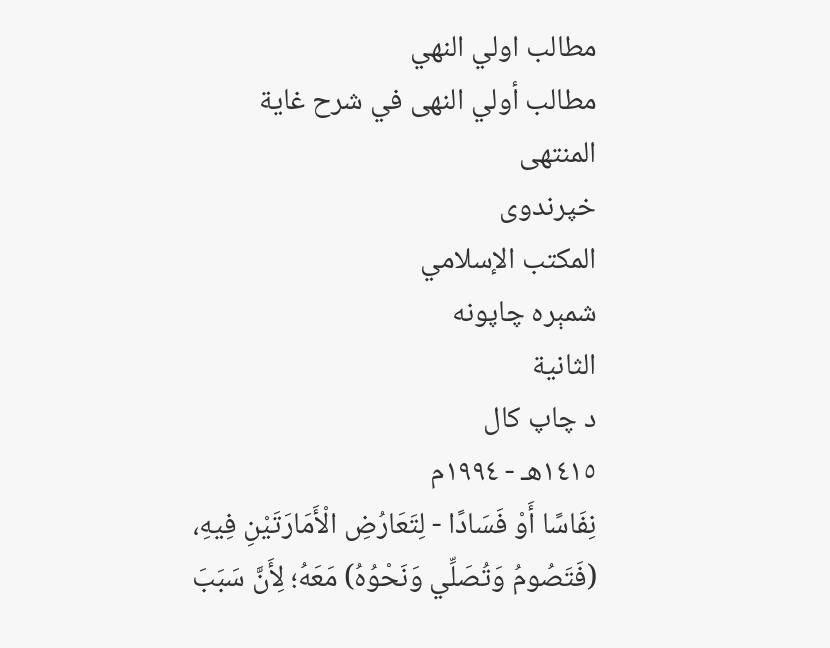مطالب اولي النهي
مطالب أولي النهى في شرح غاية المنتهى
خپرندوی
المكتب الإسلامي
شمېره چاپونه
الثانية
د چاپ کال
١٤١٥هـ - ١٩٩٤م
نِفَاسًا أَوْ فَسَادًا - لِتَعَارُضِ الْأَمَارَتَيْنِ فِيهِ، (فَتَصُومُ وَتُصَلِّي وَنَحْوُهُ) مَعَهُ؛ لِأَنَّ سَبَبَ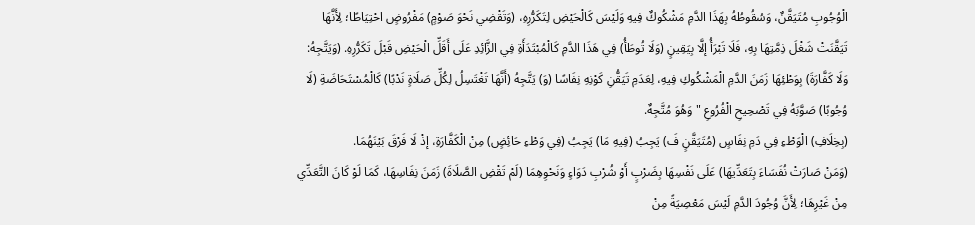الْوُجُوبِ مُتَيَقَّنٌ، وَسُقُوطُهُ بِهَذَا الدَّمِ مَشْكُوكٌ فِيهِ وَلَيْسَ كَالْحَيْضِ لِتَكَرُّرِهِ، (وَتَقْضِي نَحْوَ صَوْمٍ) مَفْرُوضٍ احْتِيَاطًا؛ لِأَنَّهَا تَيَقَّنَتْ شَغْلَ ذِمَّتِهَا بِهِ، فَلَا تَبْرَأُ إلَّا بِيَقِينٍ (وَلَا تُوطَأُ) فِي هَذَا الدَّمِ كَالْمُبْتَدَأَةِ فِي الزَّائِدِ عَلَى أَقَلِّ الْحَيْضِ قَبْلَ تَكَرُّرِهِ. (وَيَتَّجِهُ: وَلَا كَفَّارَةَ) بِوَطْئِهَا زَمَنَ الدَّمِ الْمَشْكُوكِ فِيهِ، لِعَدَمِ تَيَقُّنِ كَوْنِهِ نِفَاسًا (وَ) يَتَّجِهُ (أَنَّهَا تَغْتَسِلُ لِكُلِّ صَلَاةٍ نَدْبًا) كَالْمُسْتَحَاضَةِ (لَا وُجُوبًا) صَوَّبَهُ فِي تَصْحِيحِ الْفُرُوعِ " وَهُوَ مُتَّجِهٌ.
(بِخِلَافِ) الْوَطْءِ فِي دَمِ نِفَاسٍ (مُتَيَقَّنٍ فَ) يَجِبُ (فِيهِ مَا) يَجِبُ (فِي وَطْءِ حَائِضٍ) مِنْ الْكَفَّارَةِ، إذْ لَا فَرْقَ بَيْنَهُمَا.
(وَمَنْ صَارَتْ نُفَسَاءَ بِتَعَدِّيهَا) عَلَى نَفْسِهَا بِضَرْبٍ أَوْ شُرْبِ دَوَاءٍ وَنَحْوِهِمَا (لَمْ تَقْضِ الصَّلَاةَ) زَمَنَ نِفَاسِهَا، كَمَا لَوْ كَانَ التَّعَدِّي مِنْ غَيْرِهَا؛ لِأَنَّ وُجُودَ الدَّمِ لَيْسَ مَعْصِيَةً مِنْ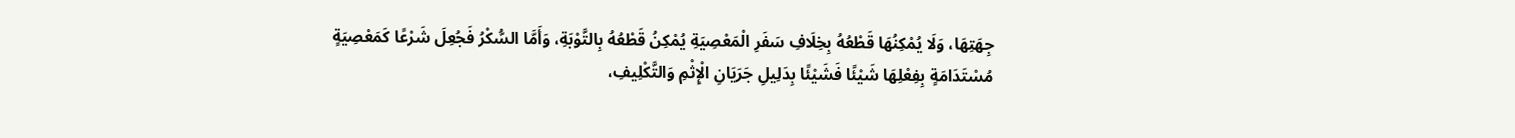جِهَتِهَا، وَلَا يُمْكِنُهَا قَطْعُهُ بِخِلَافِ سَفَرِ الْمَعْصِيَةِ يُمْكِنُ قَطْعُهُ بِالتَّوْبَةِ، وَأَمَّا السُّكْرُ فَجُعِلَ شَرْعًا كَمَعْصِيَةٍ مُسْتَدَامَةٍ بِفِعْلِهَا شَيْئًا فَشَيْئًا بِدَلِيلِ جَرَيَانِ الْإِثْمِ وَالتَّكْلِيفِ،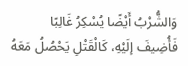وَالشُّرْبُ أَيْضًا يُسْكِرُ غَالِبًا فَأُضِيفَ إلَيْهِ، كَالْقَتْلِ يَحْصُلُ مَعَهُ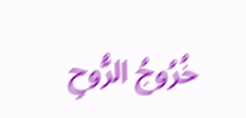خُرُوجُ الرُّوحِ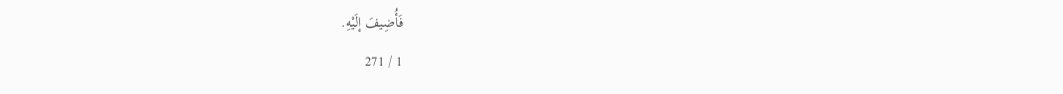فَأُضِيفَ إلَيْهِ.
1 / 271